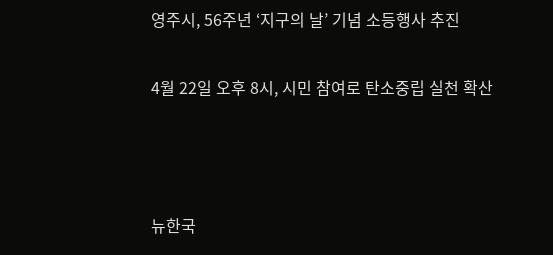영주시, 56주년 ‘지구의 날’ 기념 소등행사 추진

4월 22일 오후 8시, 시민 참여로 탄소중립 실천 확산



뉴한국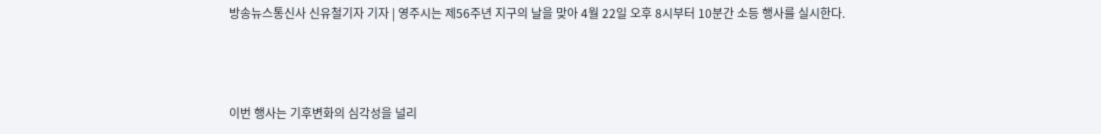방송뉴스통신사 신유철기자 기자 | 영주시는 제56주년 지구의 날을 맞아 4월 22일 오후 8시부터 10분간 소등 행사를 실시한다.



이번 행사는 기후변화의 심각성을 널리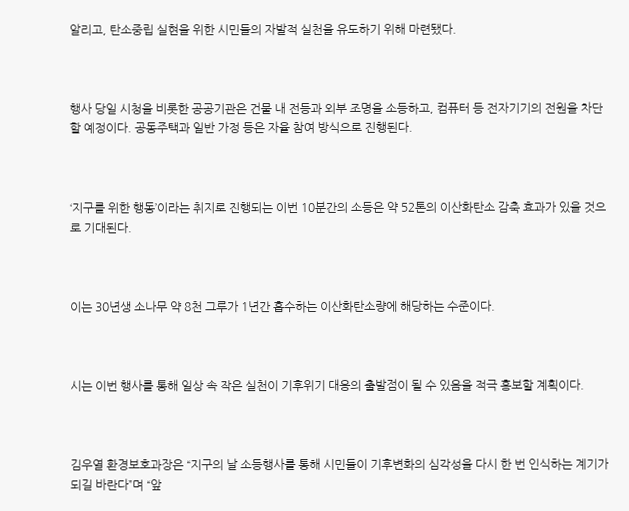알리고, 탄소중립 실현을 위한 시민들의 자발적 실천을 유도하기 위해 마련됐다.



행사 당일 시청을 비롯한 공공기관은 건물 내 전등과 외부 조명을 소등하고, 컴퓨터 등 전자기기의 전원을 차단할 예정이다. 공동주택과 일반 가정 등은 자율 참여 방식으로 진행된다.



‘지구를 위한 행동’이라는 취지로 진행되는 이번 10분간의 소등은 약 52톤의 이산화탄소 감축 효과가 있을 것으로 기대된다.



이는 30년생 소나무 약 8천 그루가 1년간 흡수하는 이산화탄소량에 해당하는 수준이다.



시는 이번 행사를 통해 일상 속 작은 실천이 기후위기 대응의 출발점이 될 수 있음을 적극 홍보할 계획이다.



김우열 환경보호과장은 “지구의 날 소등행사를 통해 시민들이 기후변화의 심각성을 다시 한 번 인식하는 계기가 되길 바란다”며 “앞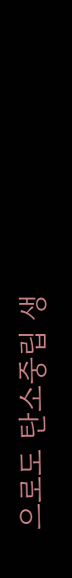으로도 탄소중립 생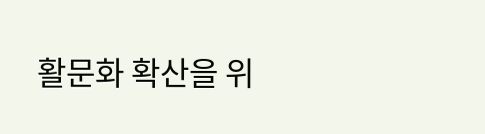활문화 확산을 위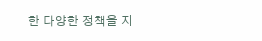한 다양한 정책을 지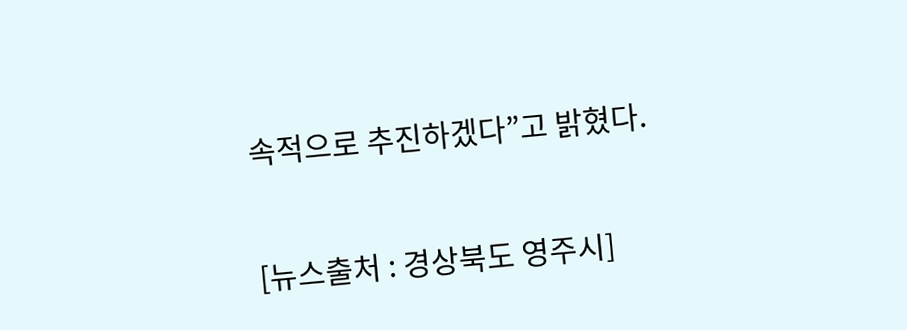속적으로 추진하겠다”고 밝혔다.


[뉴스출처 : 경상북도 영주시]